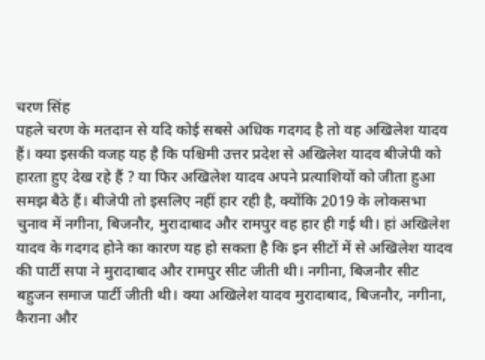चरण सिंह
पहले चरण के मतदान से यदि कोई सबसे अधिक गदगद है तो वह अखिलेश यादव हैं। क्या इसकी वजह यह है कि पश्चिमी उत्तर प्रदेश से अखिलेश यादव बीजेपी को हारता हुए देख रहे हैं ? या फिर अखिलेश यादव अपने प्रत्याशियों को जीता हुआ समझ बैठे हैं। बीजेपी तो इसलिए नहीं हार रही है, क्योंकि 2019 के लोकसभा चुनाव में नगीना, बिजनौर, मुरादाबाद और रामपुर वह हार ही गई थी। हां अखिलेश यादव के गदगद होने का कारण यह हो सकता है कि इन सीटों में से अखिलेश यादव की पार्टी सपा ने मुरादाबाद और रामपुर सीट जीती थी। नगीना, बिजनौर सीट बहुजन समाज पार्टी जीती थी। क्या अखिलेश यादव मुरादाबाद, बिजनौर, नगीना, कैराना और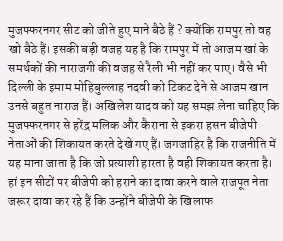मुजफ्फरनगर सीट को जीते हुए माने बैठे हैं ? क्योंकि रामपुर तो वह खो बैठे हैं। इसकी बड़ी वजह यह है कि रामपुर में तो आजम खां के समर्थकों की नाराजगी की वजह से रैली भी नहीं कर पाए। वैसे भी दिल्ली के इमाम मोहिबुल्लाह नदवी को टिकट देने से आजम खान उनसे बहुत नाराज हैं। अखिलेश यादव को यह समझ लेना चाहिए कि मुजफ्फरनगर से हरेंद्र मलिक और कैराना से इकरा हसन बीजेपी नेताओं की शिकायत करते देखे गए हैं। जगजाहिर है कि राजनीति में यह माना जाता है कि जो प्रत्याशी हारता है वही शिकायत करता है। हां इन सीटों पर बीजेपी को हराने का दावा करने वाले राजपूत नेता जरूर दावा कर रहे हैं कि उन्होंने बीजेपी के खिलाफ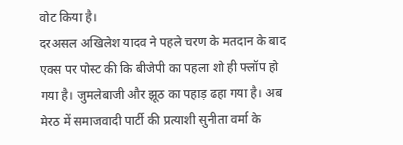वोट किया है।
दरअसल अखिलेश यादव ने पहले चरण के मतदान के बाद एक्स पर पोस्ट की कि बीजेपी का पहला शो ही फ्लॉप हो गया है। जुमलेबाजी और झूठ का पहाड़ ढहा गया है। अब मेरठ में समाजवादी पार्टी की प्रत्याशी सुनीता वर्मा के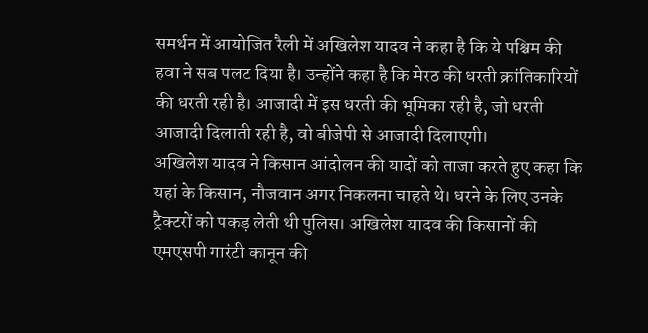समर्थन में आयोजित रैली में अखिलेश यादव ने कहा है कि ये पश्चिम की हवा ने सब पलट दिया है। उन्होंने कहा है कि मेरठ की धरती क्रांतिकारियों की धरती रही है। आजादी में इस धरती की भूमिका रही है, जो धरती आजादी दिलाती रही है, वो बीजेपी से आजादी दिलाएगी।
अखिलेश यादव ने किसान आंदोलन की यादों को ताजा करते हुए कहा कि यहां के किसान, नौजवान अगर निकलना चाहते थे। धरने के लिए उनके ट्रैक्टरों को पकड़ लेती थी पुलिस। अखिलेश यादव की किसानों की एमएसपी गारंटी कानून की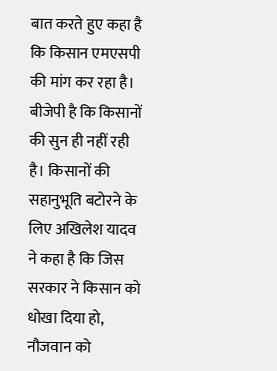बात करते हुए कहा है कि किसान एमएसपी की मांग कर रहा है। बीजेपी है कि किसानों की सुन ही नहीं रही है। किसानों की सहानुभूति बटोरने के लिए अखिलेश यादव ने कहा है कि जिस सरकार ने किसान को धोखा दिया हो, नौजवान को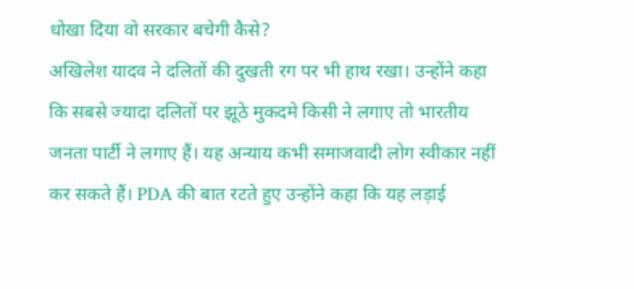धोखा दिया वो सरकार बचेगी कैसे?
अखिलेश यादव ने दलितों की दुखती रग पर भी हाथ रखा। उन्होंने कहा कि सबसे ज्यादा दलितों पर झूठे मुकदमे किसी ने लगाए तो भारतीय जनता पार्टी ने लगाए हैं। यह अन्याय कभी समाजवादी लोग स्वीकार नहीं कर सकते हैं। PDA की बात रटते हुए उन्होंने कहा कि यह लड़ाई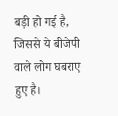बड़ी हो गई है, जिससे ये बीजेपी वाले लोग घबराए हुए है।